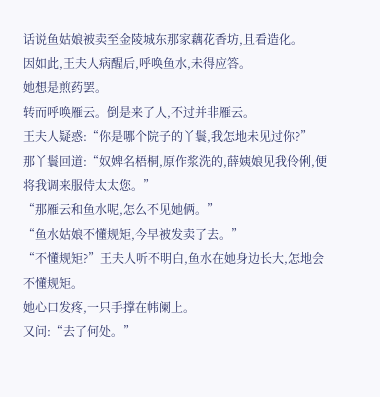话说鱼姑娘被卖至金陵城东那家藕花香坊,且看造化。
因如此,王夫人病醒后,呼唤鱼水,未得应答。
她想是煎药罢。
转而呼唤雁云。倒是来了人,不过并非雁云。
王夫人疑惑:“你是哪个院子的丫鬟,我怎地未见过你?”
那丫鬟回道:“奴婢名梧桐,原作浆洗的,薛姨娘见我伶俐,便将我调来服侍太太您。”
“那雁云和鱼水呢,怎么不见她俩。”
“鱼水姑娘不懂规矩,今早被发卖了去。”
“不懂规矩?”王夫人听不明白,鱼水在她身边长大,怎地会不懂规矩。
她心口发疼,一只手撑在帏阑上。
又问:“去了何处。”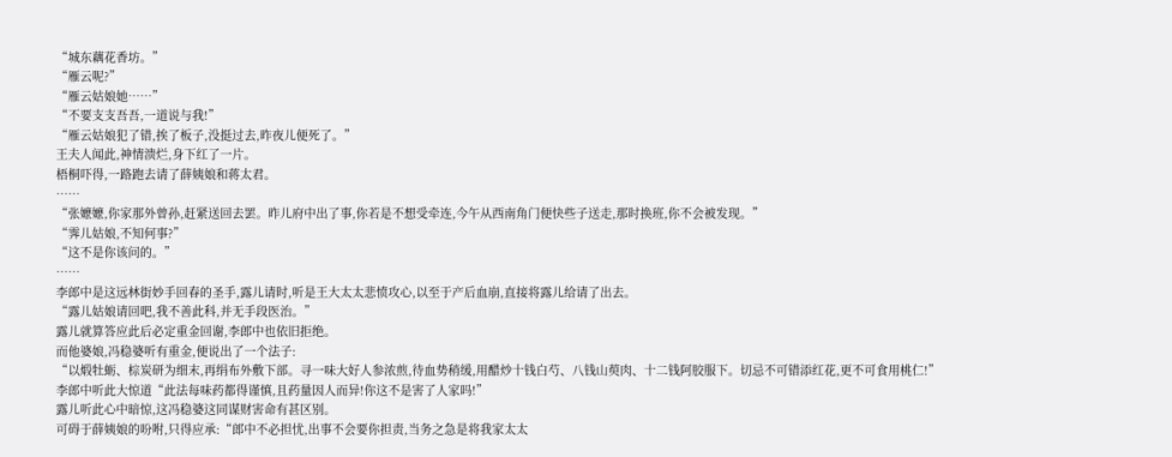“城东藕花香坊。”
“雁云呢?”
“雁云姑娘她……”
“不要支支吾吾,一道说与我!”
“雁云姑娘犯了错,挨了板子,没挺过去,昨夜儿便死了。”
王夫人闻此,神情溃烂,身下红了一片。
梧桐吓得,一路跑去请了薛姨娘和蒋太君。
……
“张嬷嬷,你家那外曾孙,赶紧送回去罢。昨儿府中出了事,你若是不想受牵连,今午从西南角门便快些子送走,那时换班,你不会被发现。”
“霁儿姑娘,不知何事?”
“这不是你该问的。”
……
李郎中是这远林街妙手回春的圣手,露儿请时,听是王大太太悲愤攻心,以至于产后血崩,直接将露儿给请了出去。
“露儿姑娘请回吧,我不善此科,并无手段医治。”
露儿就算答应此后必定重金回谢,李郎中也依旧拒绝。
而他婆娘,冯稳婆听有重金,便说出了一个法子:
“以煅牡蛎、棕炭研为细末,再绢布外敷下部。寻一味大好人参浓煎,待血势稍缓,用醋炒十钱白芍、八钱山萸肉、十二钱阿胶服下。切忌不可错添红花,更不可食用桃仁!”
李郎中听此大惊道“此法每味药都得谨慎,且药量因人而异!你这不是害了人家吗!”
露儿听此心中暗惊,这冯稳婆这同谋财害命有甚区别。
可碍于薛姨娘的吩咐,只得应承:“郎中不必担忧,出事不会要你担责,当务之急是将我家太太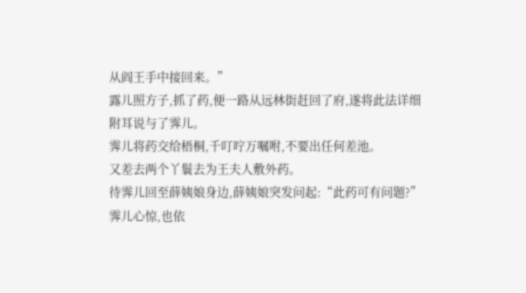从阎王手中接回来。”
露儿照方子,抓了药,便一路从远林街赶回了府,遂将此法详细附耳说与了霁儿。
霁儿将药交给梧桐,千叮咛万嘱咐,不要出任何差池。
又差去两个丫鬟去为王夫人敷外药。
待霁儿回至薛姨娘身边,薛姨娘突发问起:“此药可有问题?”
霁儿心惊,也依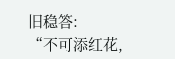旧稳答:
“不可添红花,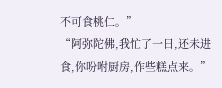不可食桃仁。”
“阿弥陀佛,我忙了一日,还未进食,你吩咐厨房,作些糕点来。”